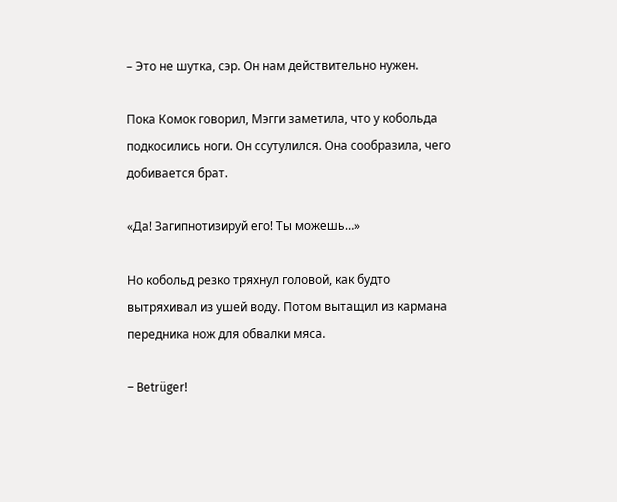– Это не шутка, сэр. Он нам действительно нужен.

Пока Комок говорил, Мэгги заметила, что у кобольда подкосились ноги. Он ссутулился. Она сообразила, чего добивается брат.

«Да! Загипнотизируй его! Ты можешь…»

Но кобольд резко тряхнул головой, как будто вытряхивал из ушей воду. Потом вытащил из кармана передника нож для обвалки мяса.

– Betrüger!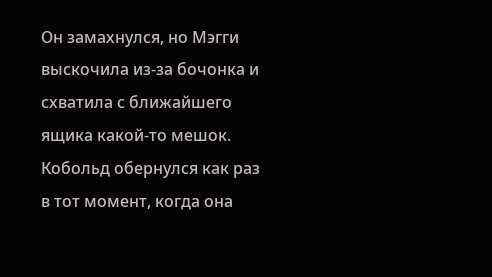Он замахнулся, но Мэгги выскочила из-за бочонка и схватила с ближайшего ящика какой-то мешок. Кобольд обернулся как раз в тот момент, когда она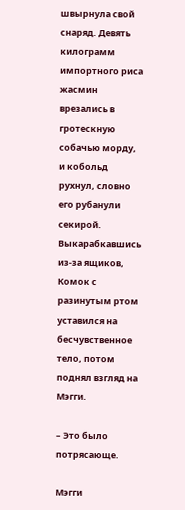швырнула свой снаряд. Девять килограмм импортного риса жасмин врезались в гротескную собачью морду, и кобольд рухнул, словно его рубанули секирой. Выкарабкавшись из-за ящиков, Комок с разинутым ртом уставился на бесчувственное тело, потом поднял взгляд на Мэгги.

– Это было потрясающе.

Мэгги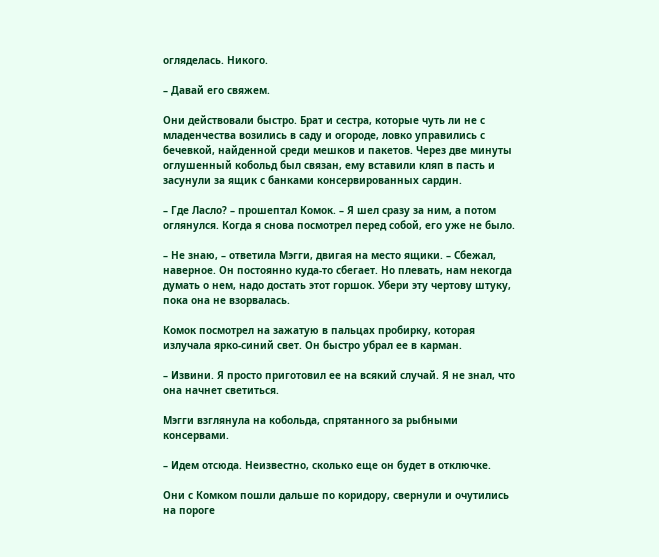огляделась. Никого.

– Давай его свяжем.

Они действовали быстро. Брат и сестра, которые чуть ли не с младенчества возились в саду и огороде, ловко управились с бечевкой, найденной среди мешков и пакетов. Через две минуты оглушенный кобольд был связан, ему вставили кляп в пасть и засунули за ящик с банками консервированных сардин.

– Где Ласло? – прошептал Комок. – Я шел сразу за ним, а потом оглянулся. Когда я снова посмотрел перед собой, его уже не было.

– Не знаю, – ответила Мэгги, двигая на место ящики. – Сбежал, наверное. Он постоянно куда-то сбегает. Но плевать, нам некогда думать о нем, надо достать этот горшок. Убери эту чертову штуку, пока она не взорвалась.

Комок посмотрел на зажатую в пальцах пробирку, которая излучала ярко-синий свет. Он быстро убрал ее в карман.

– Извини. Я просто приготовил ее на всякий случай. Я не знал, что она начнет светиться.

Мэгги взглянула на кобольда, спрятанного за рыбными консервами.

– Идем отсюда. Неизвестно, сколько еще он будет в отключке.

Они с Комком пошли дальше по коридору, свернули и очутились на пороге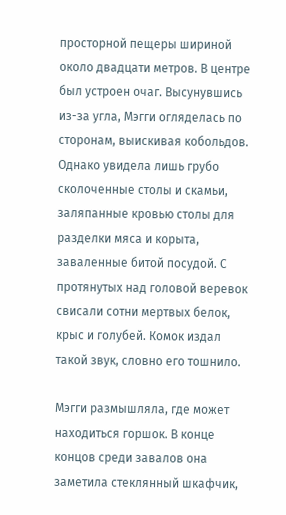просторной пещеры шириной около двадцати метров. В центре был устроен очаг. Высунувшись из-за угла, Мэгги огляделась по сторонам, выискивая кобольдов. Однако увидела лишь грубо сколоченные столы и скамьи, заляпанные кровью столы для разделки мяса и корыта, заваленные битой посудой. С протянутых над головой веревок свисали сотни мертвых белок, крыс и голубей. Комок издал такой звук, словно его тошнило.

Мэгги размышляла, где может находиться горшок. В конце концов среди завалов она заметила стеклянный шкафчик,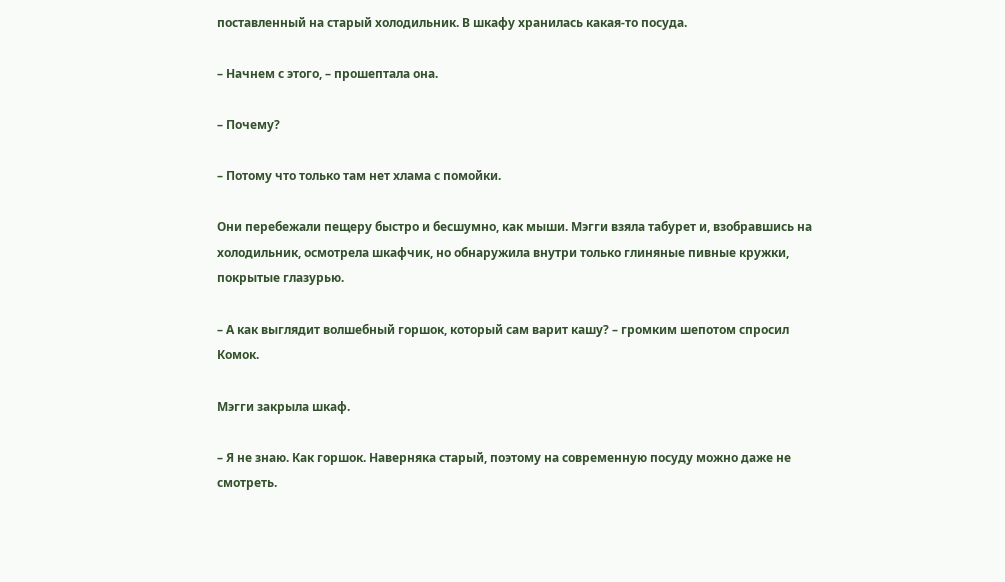поставленный на старый холодильник. В шкафу хранилась какая-то посуда.

– Начнем с этого, – прошептала она.

– Почему?

– Потому что только там нет хлама с помойки.

Они перебежали пещеру быстро и бесшумно, как мыши. Мэгги взяла табурет и, взобравшись на холодильник, осмотрела шкафчик, но обнаружила внутри только глиняные пивные кружки, покрытые глазурью.

– А как выглядит волшебный горшок, который сам варит кашу? – громким шепотом спросил Комок.

Мэгги закрыла шкаф.

– Я не знаю. Как горшок. Наверняка старый, поэтому на современную посуду можно даже не смотреть.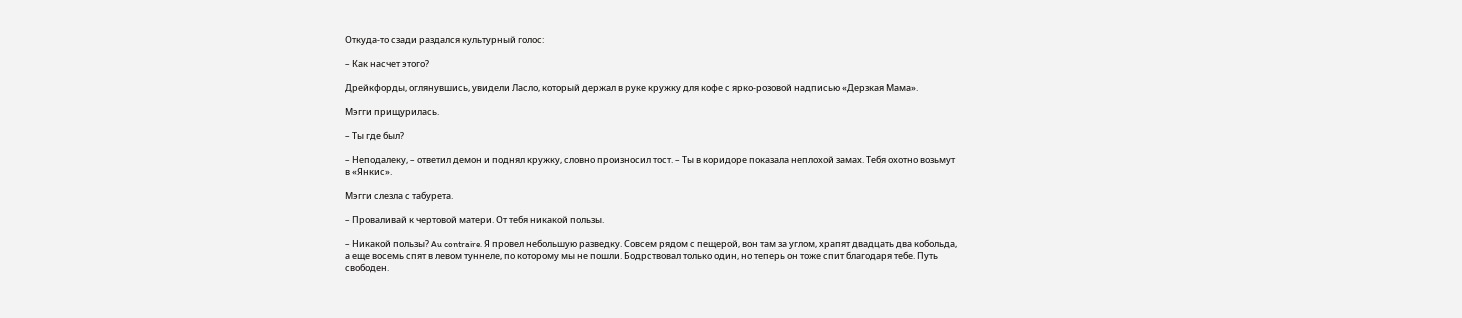Откуда-то сзади раздался культурный голос:

– Как насчет этого?

Дрейкфорды, оглянувшись, увидели Ласло, который держал в руке кружку для кофе с ярко-розовой надписью «Дерзкая Мама».

Мэгги прищурилась.

– Ты где был?

– Неподалеку, – ответил демон и поднял кружку, словно произносил тост. – Ты в коридоре показала неплохой замах. Тебя охотно возьмут в «Янкис».

Мэгги слезла с табурета.

– Проваливай к чертовой матери. От тебя никакой пользы.

– Никакой пользы? Au contraire. Я провел небольшую разведку. Совсем рядом с пещерой, вон там за углом, храпят двадцать два кобольда, а еще восемь спят в левом туннеле, по которому мы не пошли. Бодрствовал только один, но теперь он тоже спит благодаря тебе. Путь свободен.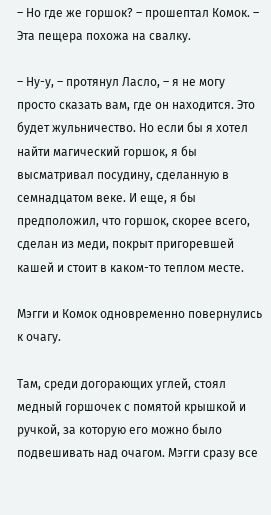– Но где же горшок? – прошептал Комок. – Эта пещера похожа на свалку.

– Ну-у, – протянул Ласло, – я не могу просто сказать вам, где он находится. Это будет жульничество. Но если бы я хотел найти магический горшок, я бы высматривал посудину, сделанную в семнадцатом веке. И еще, я бы предположил, что горшок, скорее всего, сделан из меди, покрыт пригоревшей кашей и стоит в каком-то теплом месте.

Мэгги и Комок одновременно повернулись к очагу.

Там, среди догорающих углей, стоял медный горшочек с помятой крышкой и ручкой, за которую его можно было подвешивать над очагом. Мэгги сразу все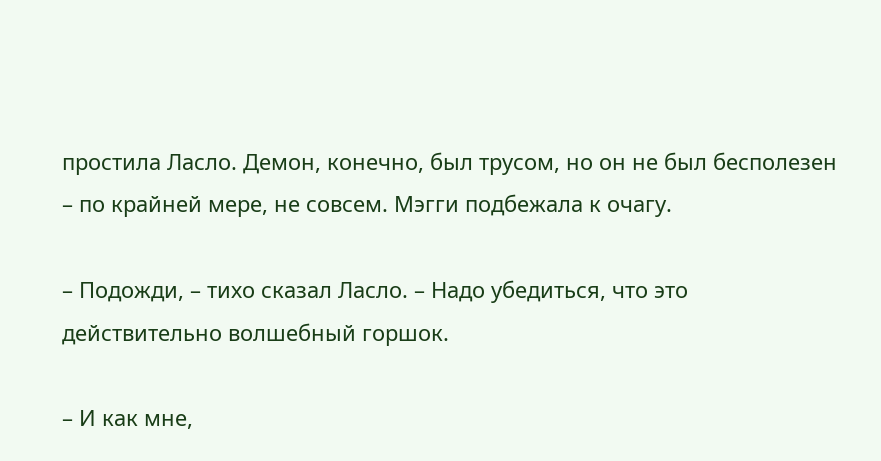простила Ласло. Демон, конечно, был трусом, но он не был бесполезен – по крайней мере, не совсем. Мэгги подбежала к очагу.

– Подожди, – тихо сказал Ласло. – Надо убедиться, что это действительно волшебный горшок.

– И как мне,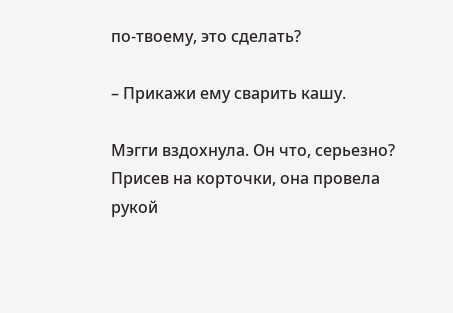по-твоему, это сделать?

– Прикажи ему сварить кашу.

Мэгги вздохнула. Он что, серьезно? Присев на корточки, она провела рукой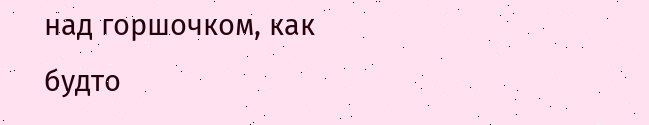над горшочком, как будто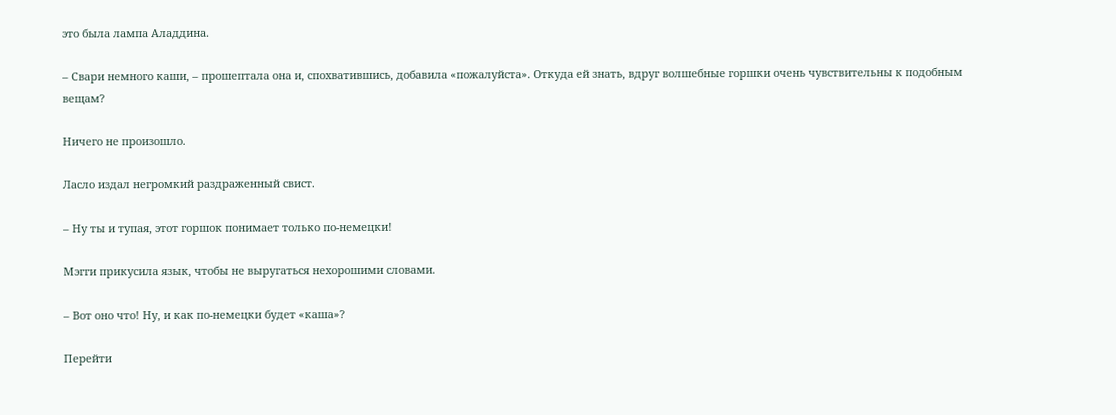это была лампа Аладдина.

– Свари немного каши, – прошептала она и, спохватившись, добавила «пожалуйста». Откуда ей знать, вдруг волшебные горшки очень чувствительны к подобным вещам?

Ничего не произошло.

Ласло издал негромкий раздраженный свист.

– Ну ты и тупая, этот горшок понимает только по-немецки!

Мэгги прикусила язык, чтобы не выругаться нехорошими словами.

– Вот оно что! Ну, и как по-немецки будет «каша»?

Перейти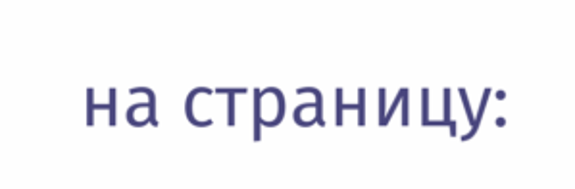на страницу: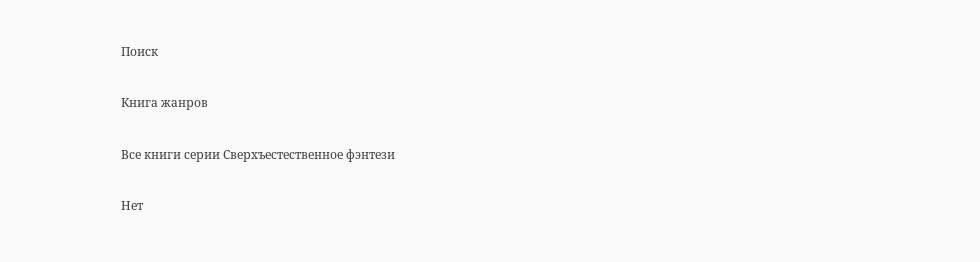Поиск

Книга жанров

Все книги серии Сверхъестественное фэнтези

Нет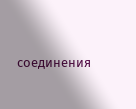соединения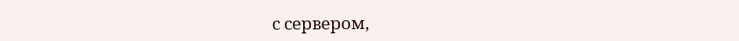с сервером,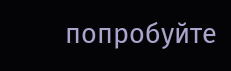попробуйте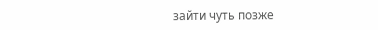зайти чуть позже